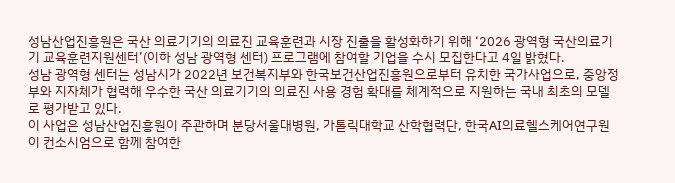성남산업진흥원은 국산 의료기기의 의료진 교육훈련과 시장 진출을 활성화하기 위해 ‘2026 광역형 국산의료기기 교육훈련지원센터’(이하 성남 광역형 센터) 프로그램에 참여할 기업을 수시 모집한다고 4일 밝혔다.
성남 광역형 센터는 성남시가 2022년 보건복지부와 한국보건산업진흥원으로부터 유치한 국가사업으로, 중앙정부와 지자체가 협력해 우수한 국산 의료기기의 의료진 사용 경험 확대를 체계적으로 지원하는 국내 최초의 모델로 평가받고 있다.
이 사업은 성남산업진흥원이 주관하며 분당서울대병원, 가톨릭대학교 산학협력단, 한국AI의료헬스케어연구원이 컨소시엄으로 함께 참여한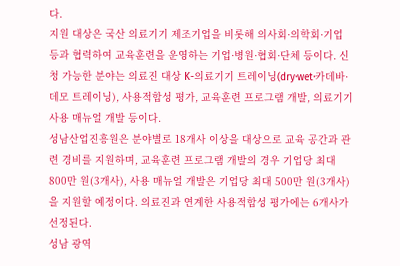다.
지원 대상은 국산 의료기기 제조기업을 비롯해 의사회·의학회·기업 등과 협력하여 교육훈련을 운영하는 기업·병원·협회·단체 등이다. 신청 가능한 분야는 의료진 대상 K-의료기기 트레이닝(dry·wet·카데바·데모 트레이닝), 사용적합성 평가, 교육훈련 프로그램 개발, 의료기기 사용 매뉴얼 개발 등이다.
성남산업진흥원은 분야별로 18개사 이상을 대상으로 교육 공간과 관련 경비를 지원하며, 교육훈련 프로그램 개발의 경우 기업당 최대 800만 원(3개사), 사용 매뉴얼 개발은 기업당 최대 500만 원(3개사)을 지원할 예정이다. 의료진과 연계한 사용적합성 평가에는 6개사가 선정된다.
성남 광역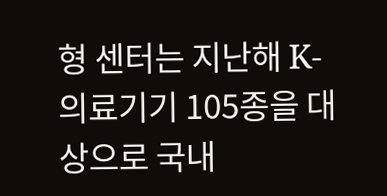형 센터는 지난해 K-의료기기 105종을 대상으로 국내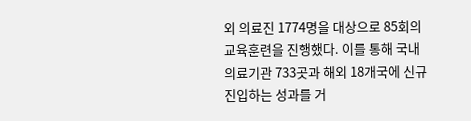외 의료진 1774명을 대상으로 85회의 교육훈련을 진행했다. 이를 통해 국내 의료기관 733곳과 해외 18개국에 신규 진입하는 성과를 거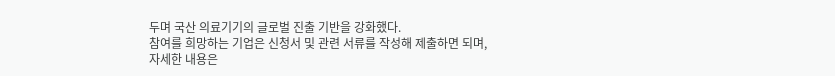두며 국산 의료기기의 글로벌 진출 기반을 강화했다.
참여를 희망하는 기업은 신청서 및 관련 서류를 작성해 제출하면 되며, 자세한 내용은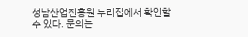성남산업진흥원 누리집에서 확인할 수 있다. 문의는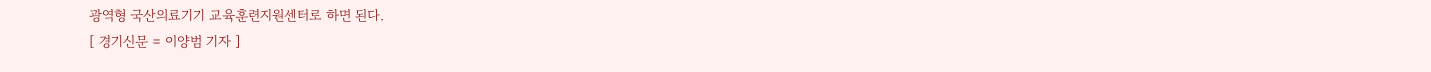광역형 국산의료기기 교육훈련지원센터로 하면 된다.
[ 경기신문 = 이양범 기자 ]